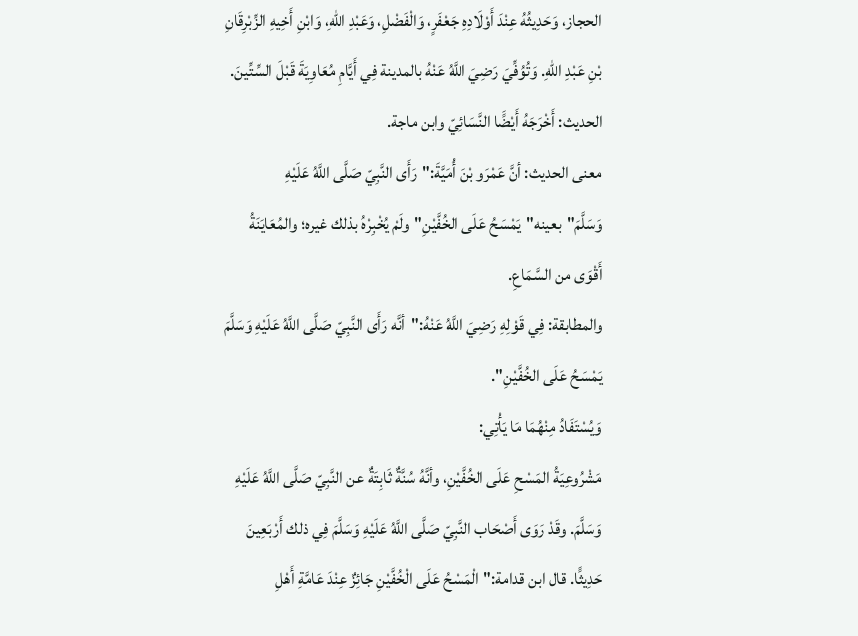الحجاز، وَحَدِيثُهُ عِنْدَ أَوْلَادِهِ جَعْفَرٍ، وَالْفَضْلِ، وَعَبْدِ اللهِ، وَابْنِ أَخِيهِ الزِّبْرِقَانِ بْنِ عَبْدِ اللهِ. وَتُوُفِّيَ رَضِيَ اللَّهُ عَنْهُ بالمدينة فِي أَيَّامِ مُعَاوِيَةَ قَبْلَ السِّتِّينَ.
الحديث: أَخْرَجَهُ أَيْضًَا النَّسَائِيّ وابن ماجة.
معنى الحديث: أنَّ عَمْرَو بْنَ أُمَيَّةَ:"رَأَى النَّبِيّ صَلَّى اللَّهُ عَلَيْهِ وَسَلَّمَ"بعينه"يَمْسَحُ عَلَى الخُفَّيْنِ"ولَمْ يُخْبِرْهُ بذلك غيره؛ والمُعَايَنَةُ أَقْوَى من السَّمَاعِ.
والمطابقة: فِي قَوْلِهِ رَضِيَ اللَّهُ عَنْهُ:"أنَّه رَأَى النَّبِيّ صَلَّى اللَّهُ عَلَيْهِ وَسَلَّمَ يَمْسَحُ عَلَى الخُفَّيْنِ".
وَيُسْتَفَادُ مِنْهُمَا مَا يَأْتِي:
مَشْرُوعِيَةُ المَسْحِ عَلَى الخُفَّيْنِ، وأنَّهُ سُنَّةٌ ثَابِتَةٌ عن النَّبِيّ صَلَّى اللَّهُ عَلَيْهِ وَسَلَّمَ. وقَدْ رَوَى أَصْحَاب النَّبِيّ صَلَّى اللَّهُ عَلَيْهِ وَسَلَّمَ فِي ذلك أَرْبَعِينَ حَدِيثًَا. قال ابن قدامة:"الْمَسْحُ عَلَى الْخُفَّيْنِ جَائِزٌ عِنْدَ عَامَّةِ أَهْلِ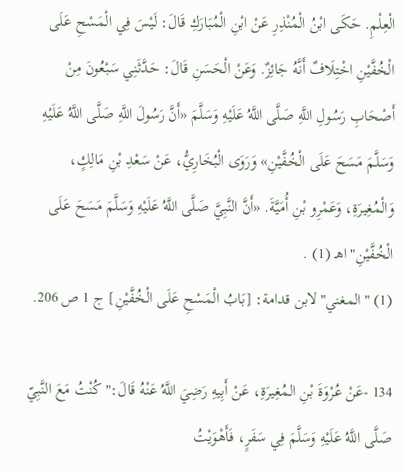الْعِلْمِ. حَكَى ابْنُ الْمُنْذِرِ عَنْ ابْنِ الْمُبَارَكِ قَالَ: لَيْسَ فِي الْمَسْحِ عَلَى الْخُفَّيْنِ اخْتِلَافٌ أَنَّهُ جَائِزٌ. وَعَنْ الْحَسَنِ قَالَ: حَدَّثَنِي سَبْعُونَ مِنْ أَصْحَابِ رَسُولِ اللَّهِ صَلَّى اللَّهُ عَلَيْهِ وَسَلَّمَ «أَنَّ رَسُولَ اللَّهِ صَلَّى اللَّهُ عَلَيْهِ وَسَلَّمَ مَسَحَ عَلَى الْخُفَّيْنِ» وَرَوَى الْبُخَارِيُّ، عَنْ سَعْدِ بْنِ مَالِكٍ، وَالْمُغِيرَةِ، وَعَمْرِو بْنِ أُمَيَّةَ. «أَنَّ النَّبِيَّ صَلَّى اللَّهُ عَلَيْهِ وَسَلَّمَ مَسَحَ عَلَى الْخُفَّيْنِ"اهـ (1) .
(1) "المغني"لابن قدامة: [بَابُ الْمَسْحِ عَلَى الْخُفَّيْنِ] ج 1 ص 206.

134 -عَنْ عُرْوَةَ بْنِ المُغِيرَةِ، عَنْ أَبِيهِ رَضِيَ اللَّهُ عَنْهُ قَالَ:"كُنْتُ مَعَ النَّبِيّ صَلَّى اللَّهُ عَلَيْهِ وَسَلَّمَ فِي سَفَرٍ، فَأَهْوَيْتُ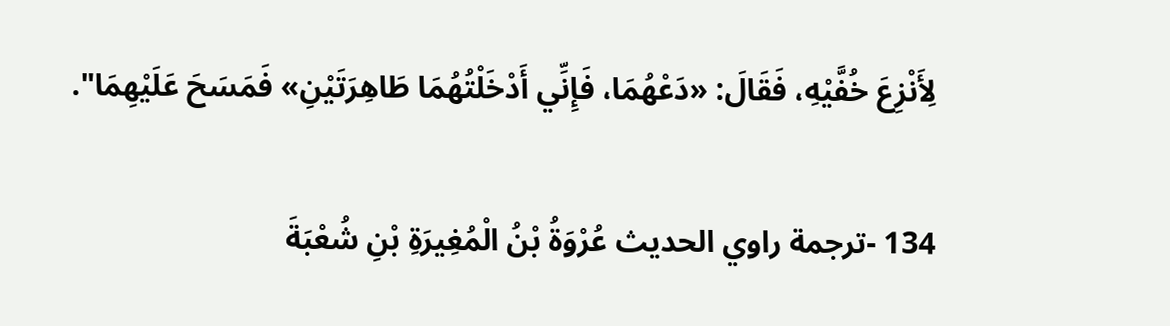لِأَنْزِعَ خُفَّيْهِ، فَقَالَ: «دَعْهُمَا، فَإِنِّي أَدْخَلْتُهُمَا طَاهِرَتَيْنِ» فَمَسَحَ عَلَيْهِمَا".

134 -ترجمة راوي الحديث عُرْوَةُ بْنُ الْمُغِيرَةِ بْنِ شُعْبَةَ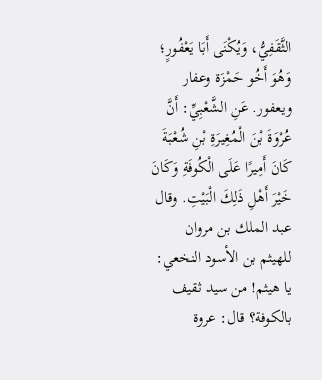الثَّقَفِيُّ، وَيُكْنَى أَبَا يَعْفُورٍ؛ وَهُوَ أَخُو حَمْزَة وعفار ويعفور. عَنِ الشَّعْبِيِّ: أَنَّ عُرْوَةَ بْنَ الْمُغِيرَةِ بْنِ شُعْبَةَ كَانَ أَمِيرًا عَلَى الْكُوفَةِ وَكَانَ خَيْرَ أَهْلِ ذَلِكَ الْبَيْتِ. وقال عبد الملك بن مروان للهيثم بن الأسود النخعي: يا هيثم! من سيد ثقيف بالكوفة؟ قال: عروة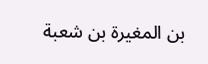بن المغيرة بن شعبة